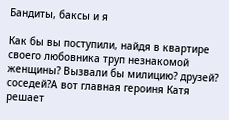Бандиты, баксы и я

Как бы вы поступили, найдя в квартире своего любовника труп незнакомой женщины? Вызвали бы милицию? друзей? соседей?А вот главная героиня Катя решает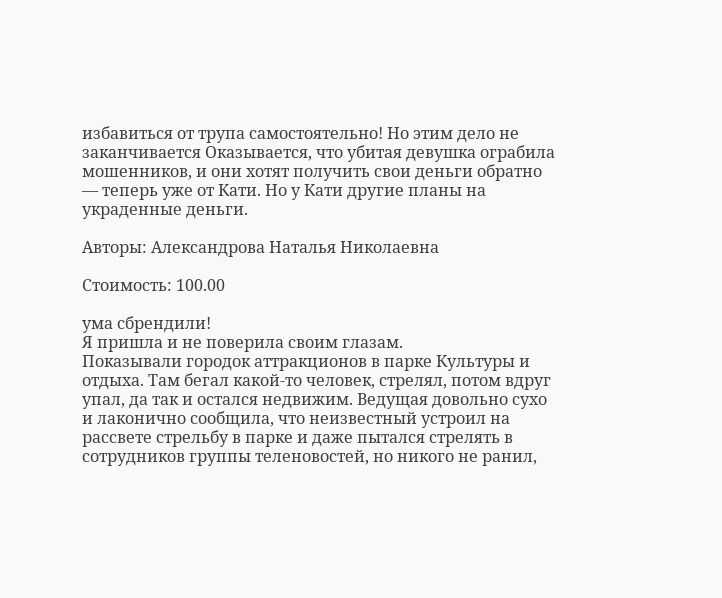избавиться от трупа самостоятельно! Но этим дело не заканчивается Оказывается, что убитая девушка ограбила мошенников, и они хотят получить свои деньги обратно — теперь уже от Кати. Но у Кати другие планы на украденные деньги.

Авторы: Александрова Наталья Николаевна

Стоимость: 100.00

ума сбрендили!
Я пришла и не поверила своим глазам.
Показывали городок аттракционов в парке Культуры и отдыха. Там бегал какой-то человек, стрелял, потом вдруг упал, да так и остался недвижим. Ведущая довольно сухо и лаконично сообщила, что неизвестный устроил на рассвете стрельбу в парке и даже пытался стрелять в сотрудников группы теленовостей, но никого не ранил,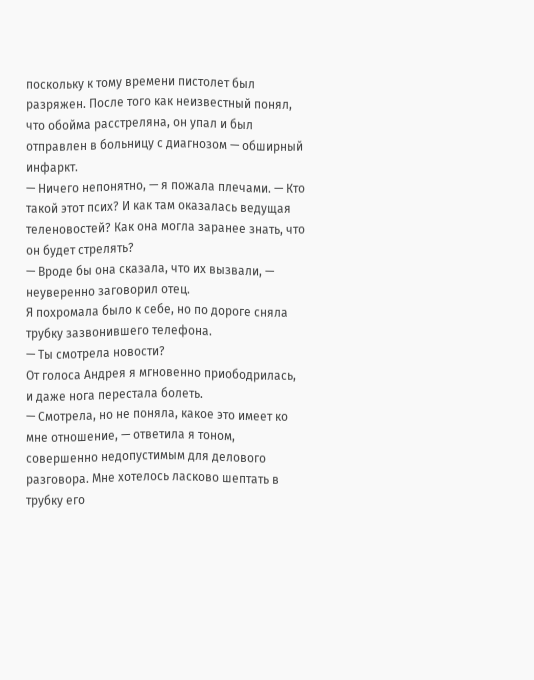поскольку к тому времени пистолет был разряжен. После того как неизвестный понял, что обойма расстреляна, он упал и был отправлен в больницу с диагнозом — обширный инфаркт.
— Ничего непонятно, — я пожала плечами. — Кто такой этот псих? И как там оказалась ведущая теленовостей? Как она могла заранее знать, что он будет стрелять?
— Вроде бы она сказала, что их вызвали, — неуверенно заговорил отец.
Я похромала было к себе, но по дороге сняла трубку зазвонившего телефона.
— Ты смотрела новости?
От голоса Андрея я мгновенно приободрилась, и даже нога перестала болеть.
— Смотрела, но не поняла, какое это имеет ко мне отношение, — ответила я тоном, совершенно недопустимым для делового разговора. Мне хотелось ласково шептать в трубку его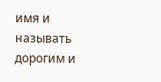имя и называть дорогим и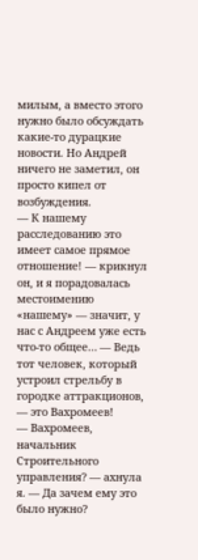милым, а вместо этого нужно было обсуждать какие-то дурацкие новости. Но Андрей ничего не заметил, он просто кипел от возбуждения.
— К нашему расследованию это имеет самое прямое отношение! — крикнул он, и я порадовалась местоимению «нашему» — значит, у нас с Андреем уже есть что-то общее… — Ведь тот человек, который устроил стрельбу в городке аттракционов, — это Вахромеев!
— Вахромеев, начальник Строительного управления? — ахнула я. — Да зачем ему это было нужно?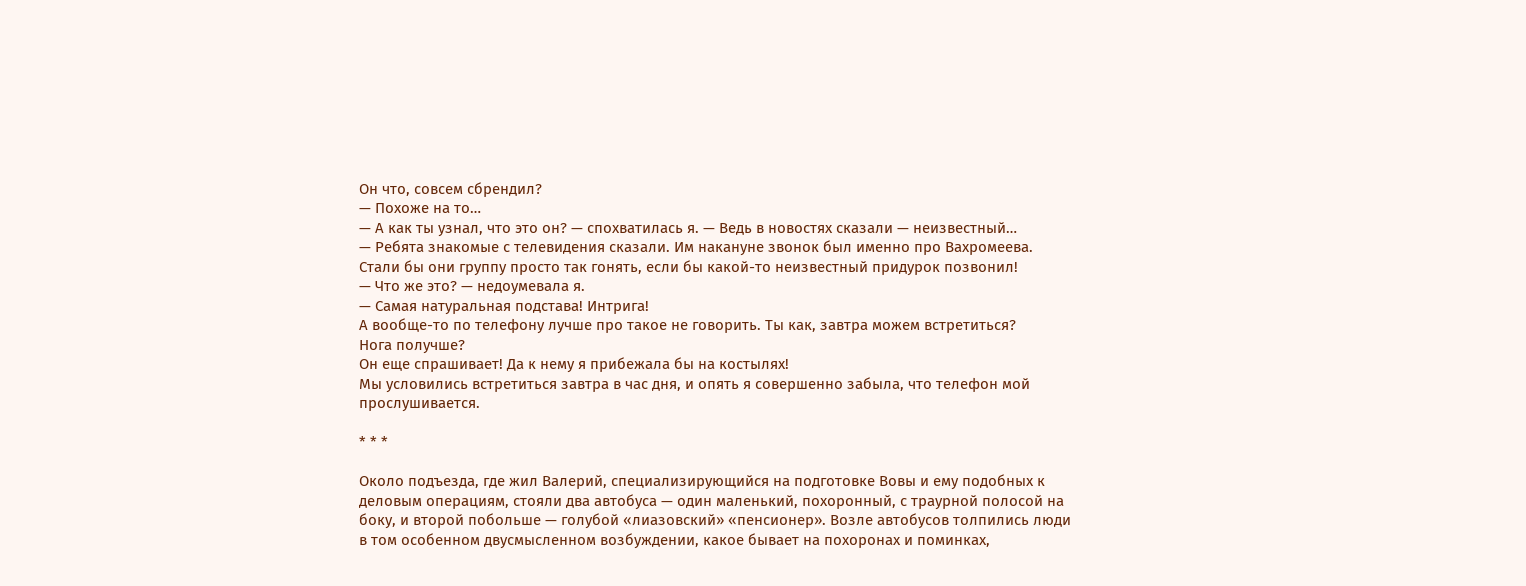Он что, совсем сбрендил?
— Похоже на то…
— А как ты узнал, что это он? — спохватилась я. — Ведь в новостях сказали — неизвестный…
— Ребята знакомые с телевидения сказали. Им накануне звонок был именно про Вахромеева. Стали бы они группу просто так гонять, если бы какой-то неизвестный придурок позвонил!
— Что же это? — недоумевала я.
— Самая натуральная подстава! Интрига!
А вообще-то по телефону лучше про такое не говорить. Ты как, завтра можем встретиться?
Нога получше?
Он еще спрашивает! Да к нему я прибежала бы на костылях!
Мы условились встретиться завтра в час дня, и опять я совершенно забыла, что телефон мой прослушивается.

* * *

Около подъезда, где жил Валерий, специализирующийся на подготовке Вовы и ему подобных к деловым операциям, стояли два автобуса — один маленький, похоронный, с траурной полосой на боку, и второй побольше — голубой «лиазовский» «пенсионер». Возле автобусов толпились люди в том особенном двусмысленном возбуждении, какое бывает на похоронах и поминках,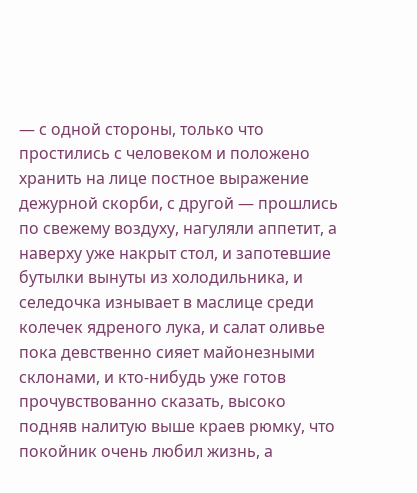— с одной стороны, только что простились с человеком и положено хранить на лице постное выражение дежурной скорби, с другой — прошлись по свежему воздуху, нагуляли аппетит, а наверху уже накрыт стол, и запотевшие бутылки вынуты из холодильника, и селедочка изнывает в маслице среди колечек ядреного лука, и салат оливье пока девственно сияет майонезными склонами, и кто-нибудь уже готов прочувствованно сказать, высоко подняв налитую выше краев рюмку, что покойник очень любил жизнь, а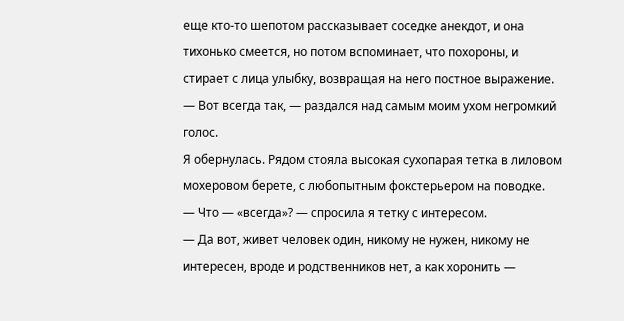еще кто-то шепотом рассказывает соседке анекдот, и она тихонько смеется, но потом вспоминает, что похороны, и стирает с лица улыбку, возвращая на него постное выражение.
— Вот всегда так, — раздался над самым моим ухом негромкий голос.
Я обернулась. Рядом стояла высокая сухопарая тетка в лиловом мохеровом берете, с любопытным фокстерьером на поводке.
— Что — «всегда»? — спросила я тетку с интересом.
— Да вот, живет человек один, никому не нужен, никому не интересен, вроде и родственников нет, а как хоронить —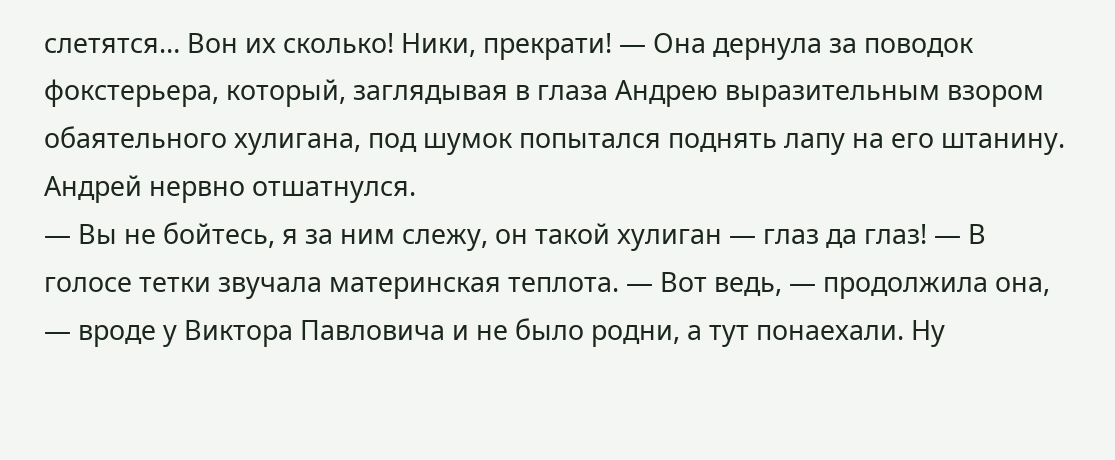слетятся… Вон их сколько! Ники, прекрати! — Она дернула за поводок фокстерьера, который, заглядывая в глаза Андрею выразительным взором обаятельного хулигана, под шумок попытался поднять лапу на его штанину.
Андрей нервно отшатнулся.
— Вы не бойтесь, я за ним слежу, он такой хулиган — глаз да глаз! — В голосе тетки звучала материнская теплота. — Вот ведь, — продолжила она, — вроде у Виктора Павловича и не было родни, а тут понаехали. Ну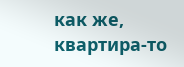как же, квартира-то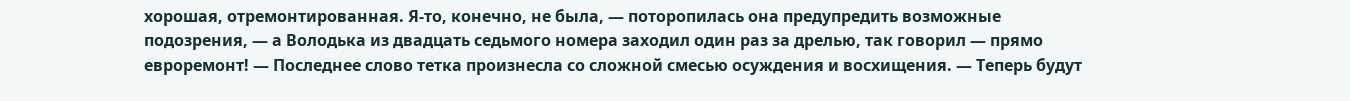хорошая, отремонтированная. Я-то, конечно, не была, — поторопилась она предупредить возможные подозрения, — а Володька из двадцать седьмого номера заходил один раз за дрелью, так говорил — прямо евроремонт! — Последнее слово тетка произнесла со сложной смесью осуждения и восхищения. — Теперь будут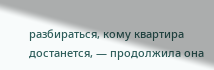разбираться, кому квартира достанется, — продолжила она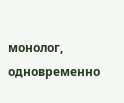монолог, одновременно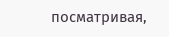посматривая,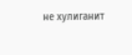не хулиганит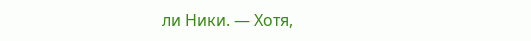ли Ники. — Хотя,